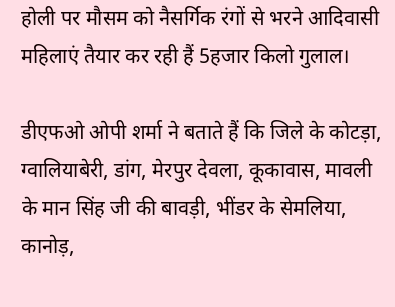होली पर मौसम को नैसर्गिक रंगों से भरने आदिवासी महिलाएं तैयार कर रही हैं 5हजार किलो गुलाल।

डीएफओ ओपी शर्मा ने बताते हैं कि जिले के कोटड़ा, ग्वालियाबेरी, डांग, मेरपुर देवला, कूकावास, मावली के मान सिंह जी की बावड़ी, भींडर के सेमलिया, कानोड़,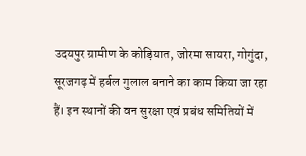उदयपुर ग्रामीण के कोड़ियात, जोरमा सायरा, गोगुंदा, सूरजगढ़ में हर्बल गुलाल बनाने का काम किया जा रहा हैं। इन स्थानों की वन सुरक्षा एवं प्रबंध समितियों में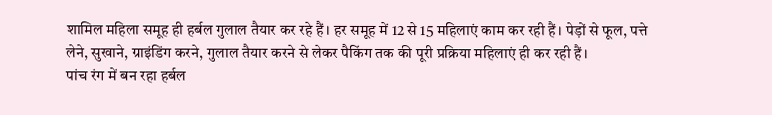शामिल महिला समूह ही हर्बल गुलाल तैयार कर रहे हैं। हर समूह में 12 से 15 महिलाएं काम कर रही हैं। पेड़ों से फूल, पत्ते लेने, सुखाने, ग्राइंडिंग करने, गुलाल तैयार करने से लेकर पैकिंग तक की पूरी प्रक्रिया महिलाएं ही कर रही हैं।
पांच रंग में बन रहा हर्बल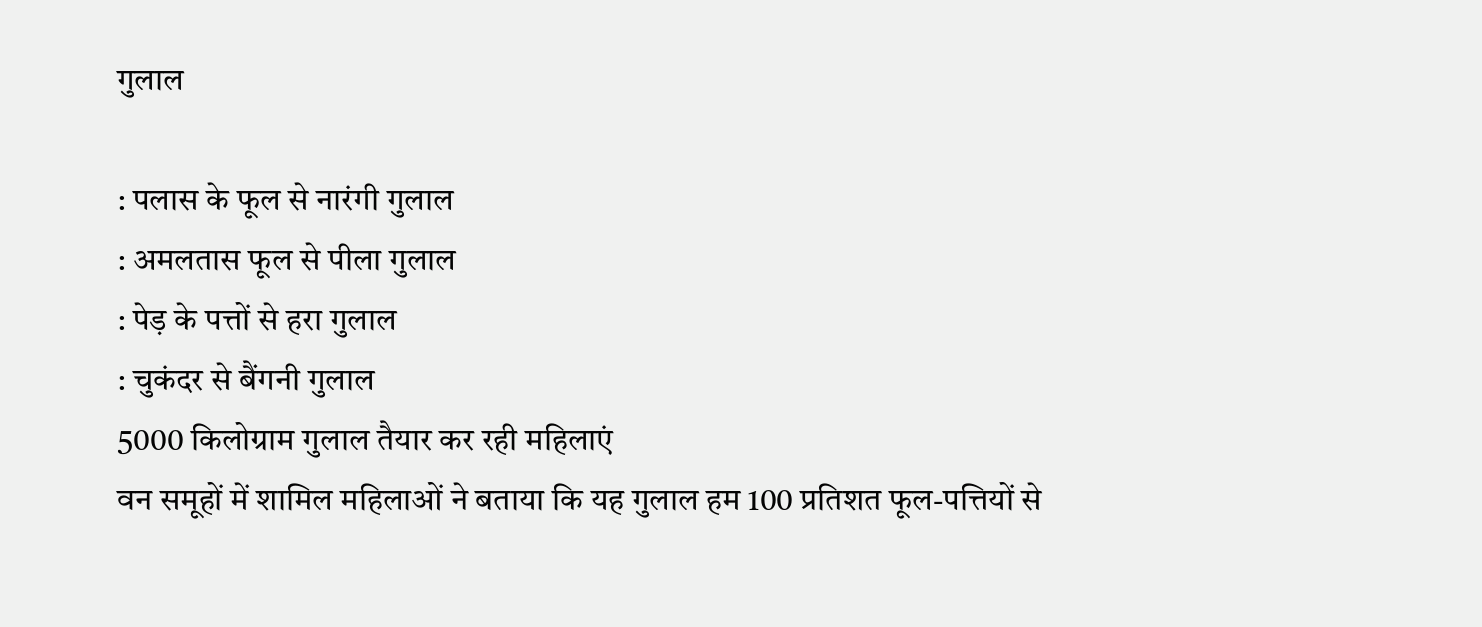गुलाल

: पलास के फूल से नारंगी गुलाल
: अमलतास फूल से पीला गुलाल
: पेड़ के पत्तों से हरा गुलाल
: चुकंदर से बैंगनी गुलाल
5000 किलोग्राम गुलाल तैयार कर रही महिलाएं
वन समूहों में शामिल महिलाओं ने बताया कि यह गुलाल हम 100 प्रतिशत फूल-पत्तियों से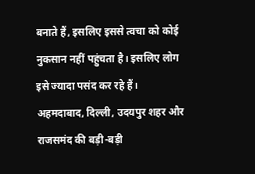बनाते हैं, इसलिए इससे त्वचा को कोई नुकसान नहीं पहुंचता है। इसलिए लोग इसे ज्यादा पसंद कर रहे हैं।
अहमदाबाद, दिल्ली, उदयपुर शहर और राजसमंद की बड़ी-बड़ी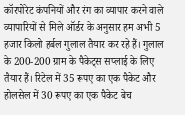कॉरपोरेट कंपनियों और रंग का व्यापार करने वाले व्यापारियों से मिले ऑर्डर के अनुसार हम अभी 5 हजार किलो हर्बल गुलाल तैयार कर रहे हैं। गुलाल के 200-200 ग्राम के पैकेट्स सप्लाई के लिए तैयार हैं। रिटेल में 35 रूपए का एक पैकेट और होलसेल में 30 रूपए का एक पैकेट बेच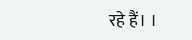रहे हैं। ।